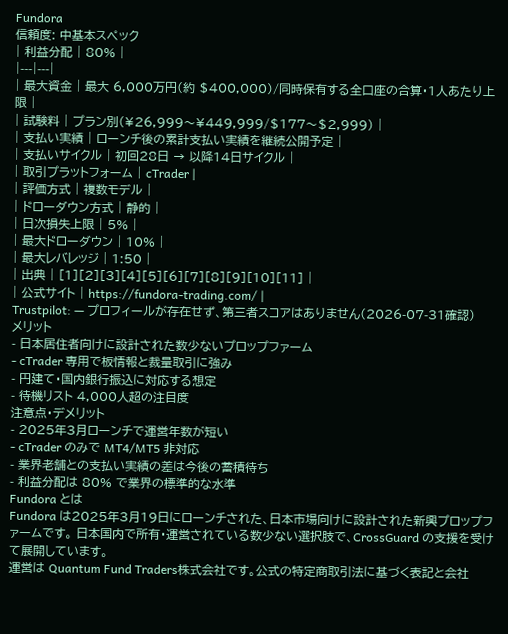Fundora
信頼度: 中基本スペック
| 利益分配 | 80% |
|---|---|
| 最大資金 | 最大 6,000万円(約 $400,000)/同時保有する全口座の合算・1人あたり上限 |
| 試験料 | プラン別(¥26,999〜¥449,999/$177〜$2,999) |
| 支払い実績 | ローンチ後の累計支払い実績を継続公開予定 |
| 支払いサイクル | 初回28日 → 以降14日サイクル |
| 取引プラットフォーム | cTrader |
| 評価方式 | 複数モデル |
| ドローダウン方式 | 静的 |
| 日次損失上限 | 5% |
| 最大ドローダウン | 10% |
| 最大レバレッジ | 1:50 |
| 出典 | [1][2][3][4][5][6][7][8][9][10][11] |
| 公式サイト | https://fundora-trading.com/ |
Trustpilot: — プロフィールが存在せず、第三者スコアはありません(2026-07-31確認)
メリット
- 日本居住者向けに設計された数少ないプロップファーム
- cTrader 専用で板情報と裁量取引に強み
- 円建て・国内銀行振込に対応する想定
- 待機リスト 4,000人超の注目度
注意点・デメリット
- 2025年3月ローンチで運営年数が短い
- cTrader のみで MT4/MT5 非対応
- 業界老舗との支払い実績の差は今後の蓄積待ち
- 利益分配は 80% で業界の標準的な水準
Fundora とは
Fundora は2025年3月19日にローンチされた、日本市場向けに設計された新興プロップファームです。 日本国内で所有・運営されている数少ない選択肢で、CrossGuard の支援を受けて展開しています。
運営は Quantum Fund Traders株式会社です。公式の特定商取引法に基づく表記と会社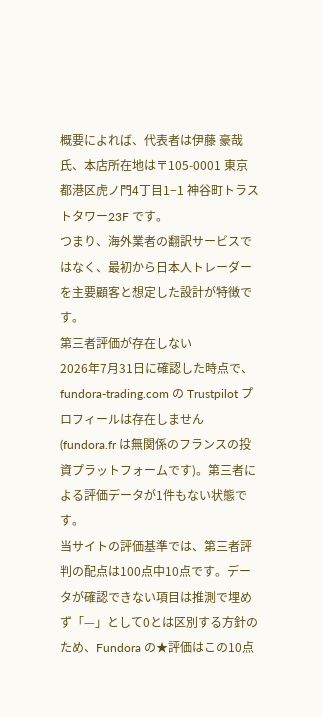概要によれば、代表者は伊藤 豪哉氏、本店所在地は〒105-0001 東京都港区虎ノ門4丁目1−1 神谷町トラストタワー23F です。
つまり、海外業者の翻訳サービスではなく、最初から日本人トレーダーを主要顧客と想定した設計が特徴です。
第三者評価が存在しない
2026年7月31日に確認した時点で、fundora-trading.com の Trustpilot プロフィールは存在しません(fundora.fr は無関係のフランスの投資プラットフォームです)。第三者による評価データが1件もない状態です。
当サイトの評価基準では、第三者評判の配点は100点中10点です。データが確認できない項目は推測で埋めず「—」として0とは区別する方針のため、Fundora の★評価はこの10点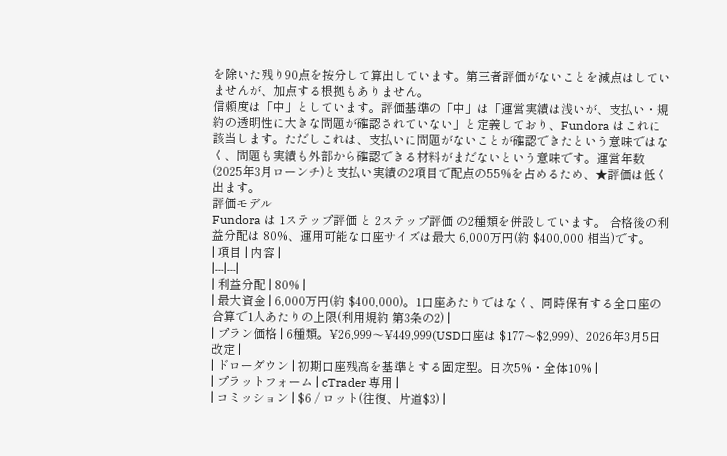を除いた残り90点を按分して算出しています。第三者評価がないことを減点はしていませんが、加点する根拠もありません。
信頼度は「中」としています。評価基準の「中」は「運営実績は浅いが、支払い・規約の透明性に大きな問題が確認されていない」と定義しており、Fundora はこれに該当します。ただしこれは、支払いに問題がないことが確認できたという意味ではなく、問題も実績も外部から確認できる材料がまだないという意味です。運営年数(2025年3月ローンチ)と支払い実績の2項目で配点の55%を占めるため、★評価は低く出ます。
評価モデル
Fundora は 1ステップ評価 と 2ステップ評価 の2種類を併設しています。 合格後の利益分配は 80%、運用可能な口座サイズは最大 6,000万円(約 $400,000 相当)です。
| 項目 | 内容 |
|---|---|
| 利益分配 | 80% |
| 最大資金 | 6,000万円(約 $400,000)。1口座あたりではなく、同時保有する全口座の合算で1人あたりの上限(利用規約 第3条の2) |
| プラン価格 | 6種類。¥26,999〜¥449,999(USD口座は $177〜$2,999)、2026年3月5日改定 |
| ドローダウン | 初期口座残高を基準とする固定型。日次5%・全体10% |
| プラットフォーム | cTrader 専用 |
| コミッション | $6 / ロット(往復、片道$3) |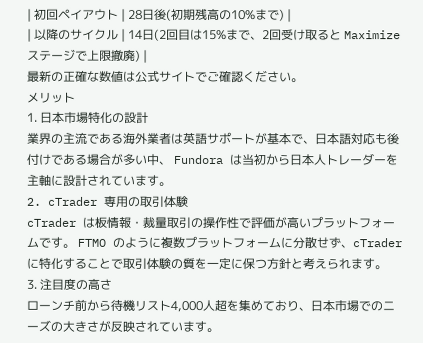| 初回ペイアウト | 28日後(初期残高の10%まで) |
| 以降のサイクル | 14日(2回目は15%まで、2回受け取ると Maximize ステージで上限撤廃) |
最新の正確な数値は公式サイトでご確認ください。
メリット
1. 日本市場特化の設計
業界の主流である海外業者は英語サポートが基本で、日本語対応も後付けである場合が多い中、 Fundora は当初から日本人トレーダーを主軸に設計されています。
2. cTrader 専用の取引体験
cTrader は板情報・裁量取引の操作性で評価が高いプラットフォームです。 FTMO のように複数プラットフォームに分散せず、cTrader に特化することで取引体験の質を一定に保つ方針と考えられます。
3. 注目度の高さ
ローンチ前から待機リスト4,000人超を集めており、日本市場でのニーズの大きさが反映されています。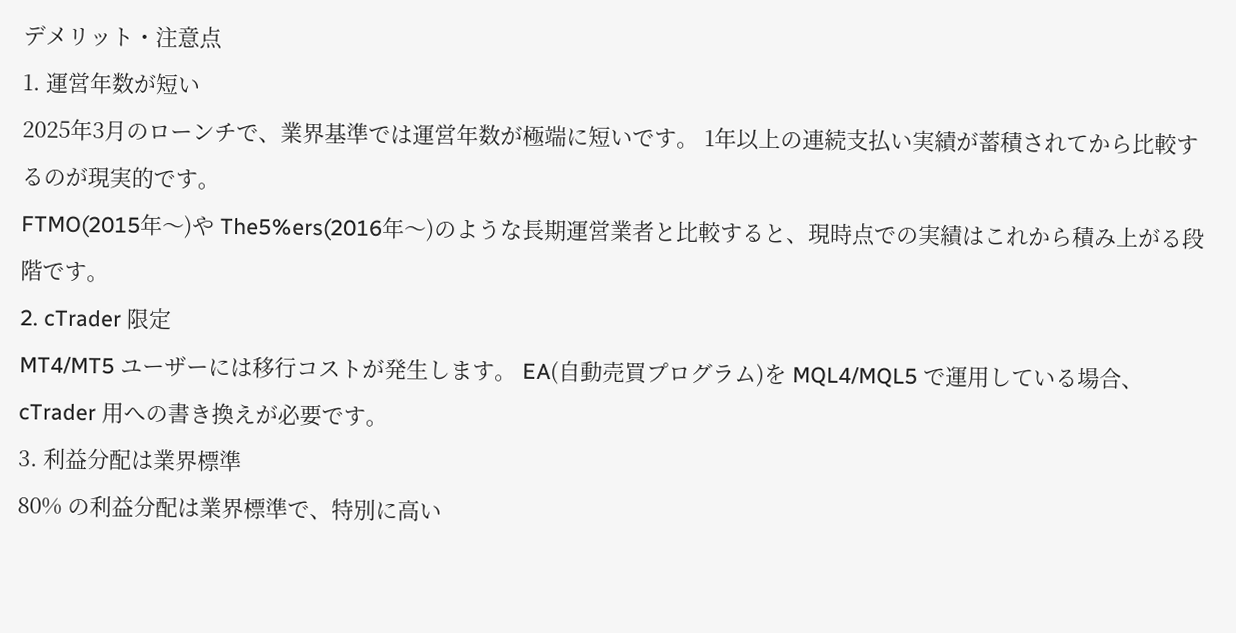デメリット・注意点
1. 運営年数が短い
2025年3月のローンチで、業界基準では運営年数が極端に短いです。 1年以上の連続支払い実績が蓄積されてから比較するのが現実的です。
FTMO(2015年〜)や The5%ers(2016年〜)のような長期運営業者と比較すると、現時点での実績はこれから積み上がる段階です。
2. cTrader 限定
MT4/MT5 ユーザーには移行コストが発生します。 EA(自動売買プログラム)を MQL4/MQL5 で運用している場合、cTrader 用への書き換えが必要です。
3. 利益分配は業界標準
80% の利益分配は業界標準で、特別に高い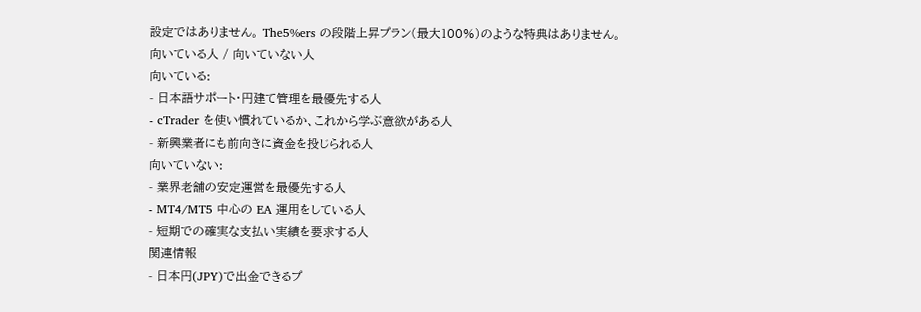設定ではありません。 The5%ers の段階上昇プラン(最大100%)のような特典はありません。
向いている人 / 向いていない人
向いている:
- 日本語サポート・円建て管理を最優先する人
- cTrader を使い慣れているか、これから学ぶ意欲がある人
- 新興業者にも前向きに資金を投じられる人
向いていない:
- 業界老舗の安定運営を最優先する人
- MT4/MT5 中心の EA 運用をしている人
- 短期での確実な支払い実績を要求する人
関連情報
- 日本円(JPY)で出金できるプ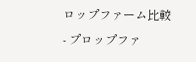ロップファーム比較
- プロップファ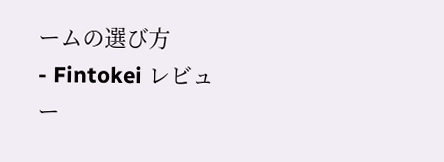ームの選び方
- Fintokei レビュー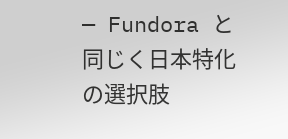— Fundora と同じく日本特化の選択肢